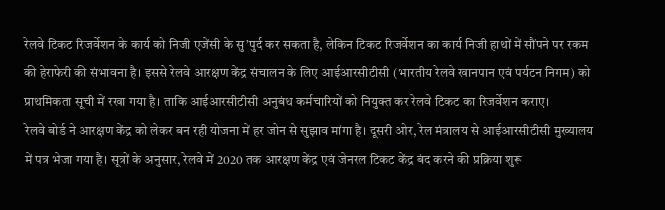रेलवे टिकट रिजर्वेशन के कार्य को निजी एजेंसी के सु’पुर्द कर सकता है, लेकिन टिकट रिजर्वेशन का कार्य निजी हाथों में सौंपने पर रकम की हेराफेरी की संभावना है। इससे रेलवे आरक्षण केंद्र संचालन के लिए आईआरसीटीसी (भारतीय रेलवे खानपान एवं पर्यटन निगम) को प्राथमिकता सूची में रखा गया है। ताकि आईआरसीटीसी अनुबंध कर्मचारियों को नियुक्त कर रेलवे टिकट का रिजर्वेशन कराए।
रेलवे बोर्ड ने आरक्षण केंद्र को लेकर बन रही योजना में हर जोन से सुझाव मांगा है। दूसरी ओर, रेल मंत्रालय से आईआरसीटीसी मुख्यालय में पत्र भेजा गया है। सूत्रों के अनुसार, रेलवे में 2020 तक आरक्षण केंद्र एवं जेनरल टिकट केंद्र बंद करने की प्रक्रिया शुरू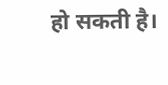हो सकती है।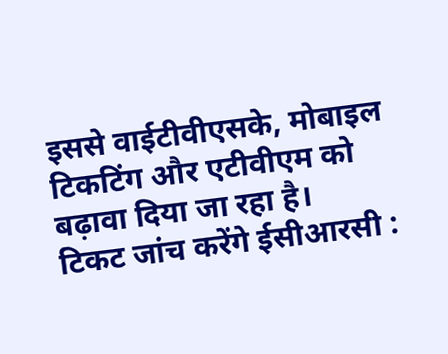इससे वाईटीवीएसके, मोबाइल टिकटिंग और एटीवीएम को बढ़ावा दिया जा रहा है।
टिकट जांच करेंगे ईसीआरसी :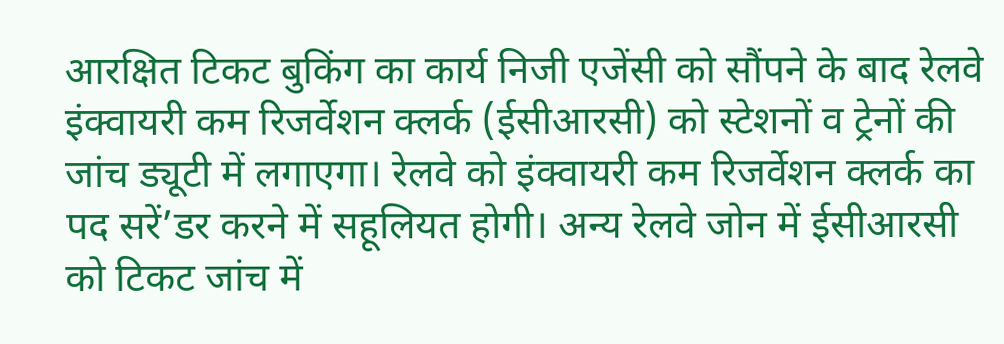आरक्षित टिकट बुकिंग का कार्य निजी एजेंसी को सौंपने के बाद रेलवे इंक्वायरी कम रिजर्वेशन क्लर्क (ईसीआरसी) को स्टेशनों व ट्रेनों की जांच ड्यूटी में लगाएगा। रेलवे को इंक्वायरी कम रिजर्वेशन क्लर्क का पद सरें’डर करने में सहूलियत होगी। अन्य रेलवे जोन में ईसीआरसी को टिकट जांच में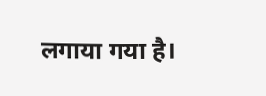लगाया गया है।